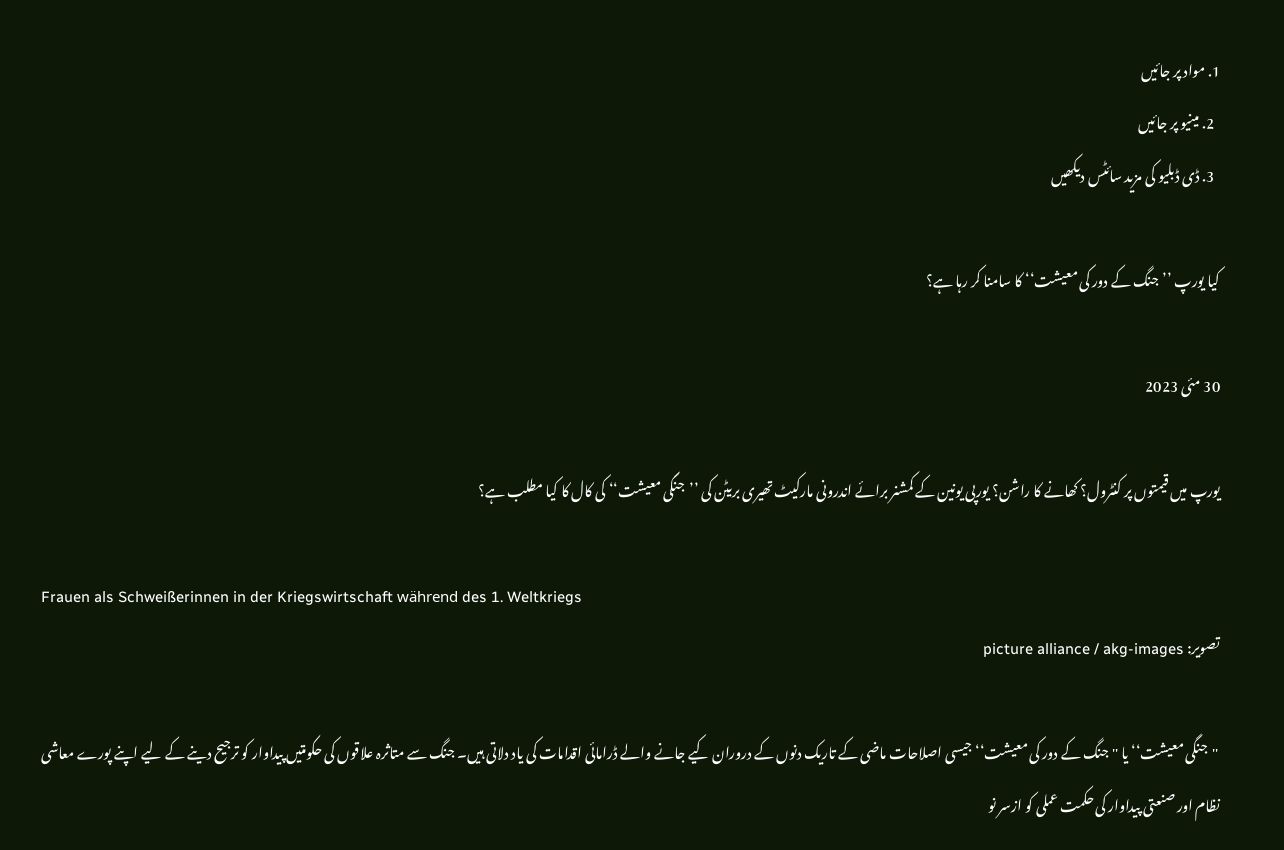1. مواد پر جائیں
  2. مینیو پر جائیں
  3. ڈی ڈبلیو کی مزید سائٹس دیکھیں

کیا یورپ ’’جنگ کے دور کی معیشت‘‘ کا سامنا کر رہا ہے؟

30 مئی 2023

یورپ میں قیمتوں پر کنٹرول؟ کھانے کا راشن؟ یورپی یونین کے کمشنر برائے اندرونی مارکیٹ تھیری بریٹن کی ’’جنگی معیشت‘‘ کی کال کا کیا مطلب ہے؟

Frauen als Schweißerinnen in der Kriegswirtschaft während des 1. Weltkriegs
تصویر: picture alliance / akg-images

 ''جنگی معیشت‘‘ یا ''جنگ کے دور کی معیشت‘‘ جیسی اصلاحات ماضی کے تاریک دنوں کے دروران کیے جانے والے ڈرامائی اقدامات کی یاد دلاتی ہیں۔ جنگ سے متاثرہ علاقوں کی حکومتیں پیداوار کو ترجیح دینے کے لیے اپنے پورے معاشی نظام اور صنعتی پیداوار کی حکمت عملی کو ازسر نو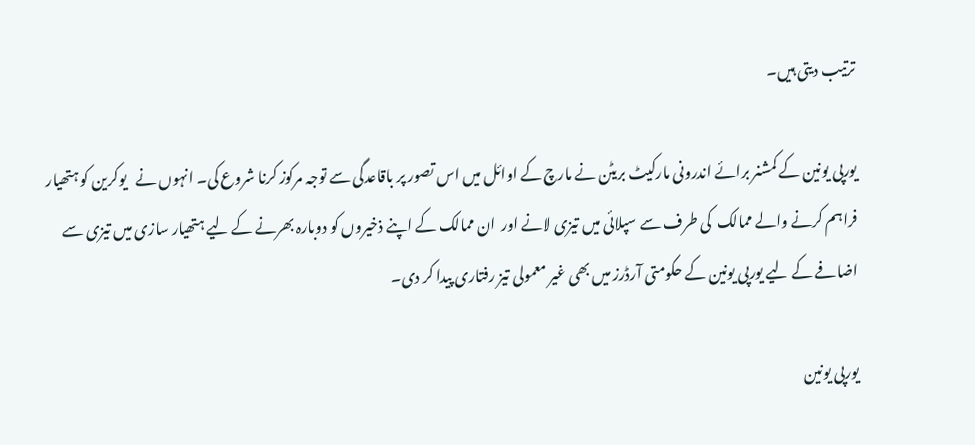ترتیب دیتی ہیں۔

یورپی یونین کے کمشنر برائے اندرونی مارکیٹ بریٹن نے مارچ کے اوائل میں اس تصور پر باقاعدگی سے توجہ مرکوز کرنا شروع کی۔ انہوں نے   یوکرین کو ہتھیار فراہم کرنے والے ممالک  کی طرف سے سپلائی میں تیزی لانے اور  ان ممالک کے اپنے ذخیروں کو دوبارہ بھرنے کے لیے ہتھیار سازی میں تیزی سے اضافے کے لیے یورپی یونین کے حکومتی آرڈرز میں بھی غیر معمولی تیز رفتاری پیدا کر دی۔

یورپی یونین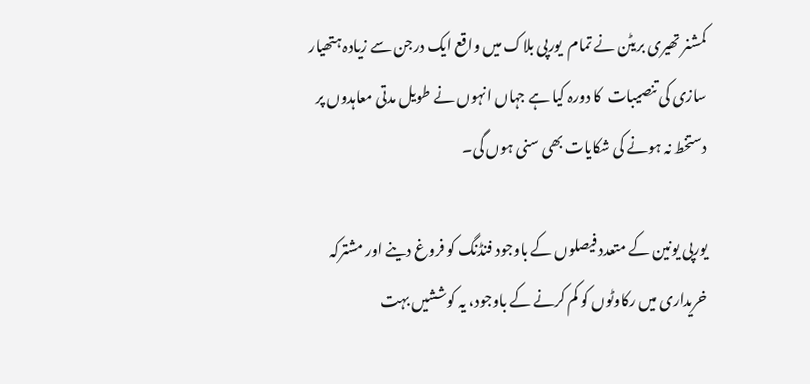کمشنر تھیری بریٹن نے تمام  یورپی بلاک میں واقع ایک درجن سے زیادہ ہتھیار سازی کی تنصیبات  کا دورہ کیا ہے جہاں انہوں نے طویل مدتی معاہدوں پر دستخط نہ ہونے کی شکایات بھی سنی ہوں گی۔

یورپی یونین کے متعدد فیصلوں کے باوجود فنڈنگ کو فروغ دینے اور مشترکہ خریداری میں رکاوٹوں کو کم کرنے کے باوجود، یہ کوششیں بہت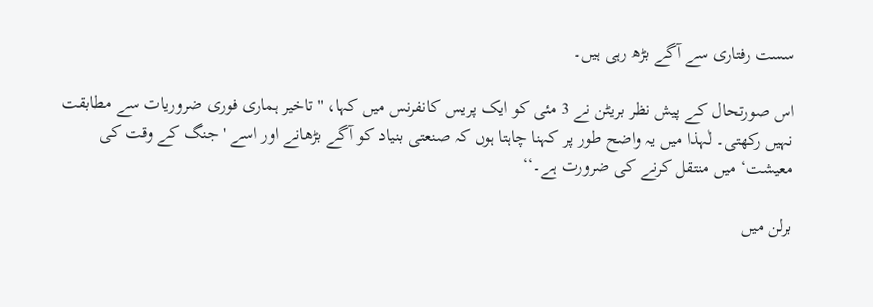سست رفتاری سے آگے بڑھ رہی ہیں۔

اس صورتحال کے پیش نظر بریٹن نے 3 مئی کو ایک پریس کانفرنس میں کہا، ''تاخیر ہماری فوری ضروریات سے مطابقت نہیں رکھتی۔ لٰہذا میں یہ واضح طور پر کہنا چاہتا ہوں کہ صنعتی بنیاد کو آگے بڑھانے اور اسے 'جنگ کے وقت کی معیشت‘ میں منتقل کرنے کی ضرورت ہے۔‘‘

برلن میں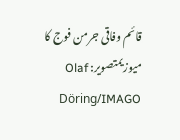قائم وفاقی جرمن فوج کا میوزیمتصویر: Olaf Döring/IMAGO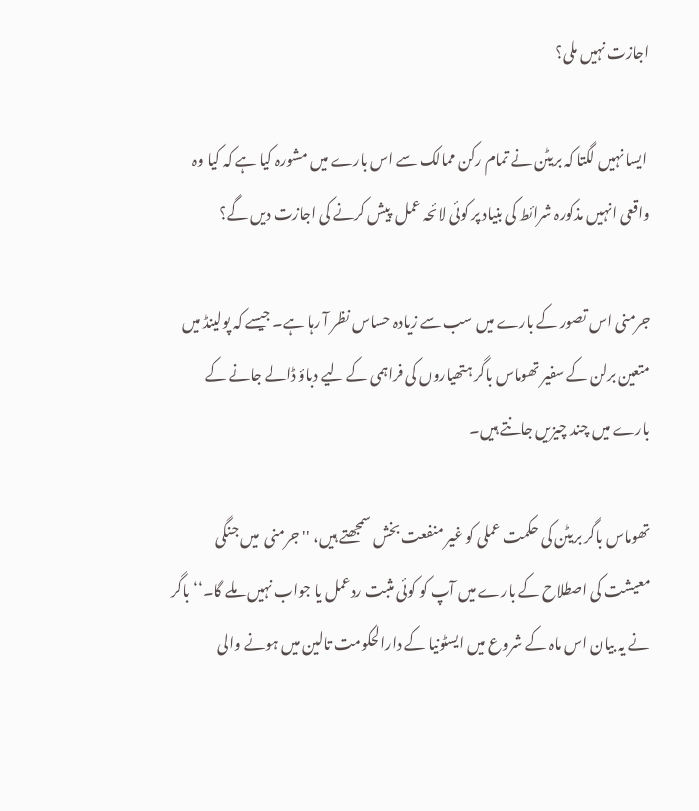اجازت نہیں ملی؟

 ایسا نہیں لگتا کہ بریٹن نے تمام رکن ممالک سے اس بارے میں مشورہ کیا ہے کہ کیا وہ واقعی انہیں مذکورہ شرائط کی بنیاد پر کوئی لائحہ عمل  پیش کرنے کی اجازت دیں گے؟

جرمنی اس تصور کے بارے میں سب سے زیادہ حساس نظر آ رہا ہے۔ جیسے کہ پولینڈ میں متعین برلن کے سفیر تھوماس باگر ہتھیاروں کی فراہمی کے لیے دباؤ ڈالے جانے کے بارے میں چند چیزیں جانتے ہیں۔

تھوماس باگر بریٹن کی حکمت عملی کو غیر منفعت بخش سمجھتے ہیں، ''جرمنی  میں جنگی معیشت کی اصطلاح کے بارے میں آپ کو کوئی مثبت ردعمل یا جواب نہیں ملے گا۔‘‘ باگر نے یہ بیان اس ماہ کے شروع میں ایسٹونیا کے دارالحکومت تالین میں ہونے والی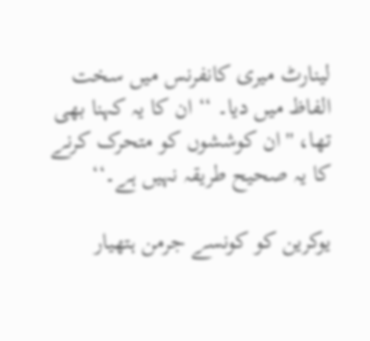لینارٹ میری کانفرنس میں سخت الفاظ میں دیا۔ ‘‘ ان کا یہ کہنا بھی تھا، ''ان کوششوں کو متحرک کرنے کا یہ صحیح طریقہ نہیں ہے۔‘‘

یوکرین کو کونسے جرمن ہتھیار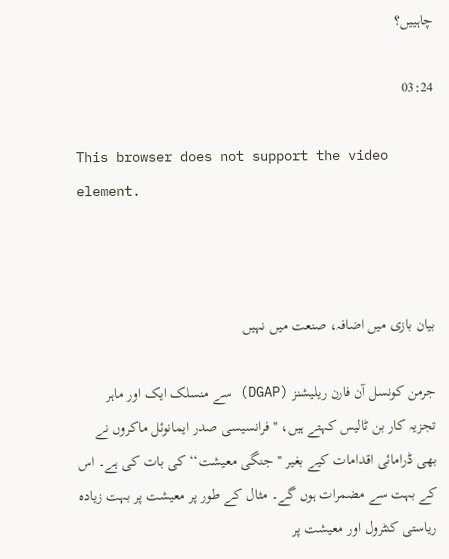چاہییں؟

03:24

This browser does not support the video element.



بیان بازی میں اضافہ، صنعت میں نہیں

جرمن کونسل آن فارن ریلیشنز (DGAP) سے منسلک ایک اور ماہر تجزیہ کار بن ٹالیس کہتے ہیں، ''فرانسیسی صدر ایمانوئل ماکروں نے بھی ڈرامائی اقدامات کیے بغیر ''جنگی معیشت‘‘ کی بات کی ہے۔ اس کے بہت سے مضمرات ہوں گے۔ مثال کے طور پر معیشت پر بہت زیادہ ریاستی کنٹرول اور معیشت پر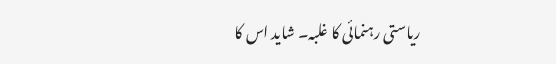ریاستی رہنمائی کا غلبہ۔ شاید اس کا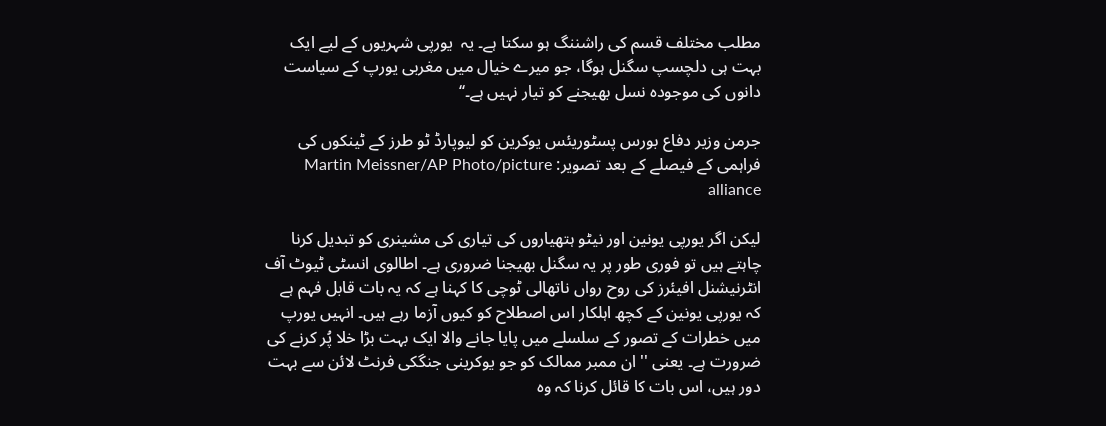مطلب مختلف قسم کی راشننگ ہو سکتا ہے۔ یہ  یورپی شہریوں کے لیے ایک بہت ہی دلچسپ سگنل ہوگا، جو میرے خیال میں مغربی یورپ کے سیاست دانوں کی موجودہ نسل بھیجنے کو تیار نہیں ہے۔‘‘

جرمن وزیر دفاع بورس پسٹوریئس یوکرین کو لیوپارڈ ٹو طرز کے ٹینکوں کی فراہمی کے فیصلے کے بعد تصویر: Martin Meissner/AP Photo/picture alliance

لیکن اگر یورپی یونین اور نیٹو ہتھیاروں کی تیاری کی مشینری کو تبدیل کرنا چاہتے ہیں تو فوری طور پر یہ سگنل بھیجنا ضروری ہے۔ اطالوی انسٹی ٹیوٹ آف انٹرنیشنل افیئرز کی روح رواں ناتھالی ٹوچی کا کہنا ہے کہ یہ بات قابل فہم ہے کہ یورپی یونین کے کچھ اہلکار اس اصطلاح کو کیوں آزما رہے ہیں۔ انہیں یورپ میں خطرات کے تصور کے سلسلے میں پایا جانے والا ایک بہت بڑا خلا پُر کرنے کی ضرورت ہے۔ یعنی '' ان ممبر ممالک کو جو یوکرینی جنگکی فرنٹ لائن سے بہت دور ہیں، اس بات کا قائل کرنا کہ وہ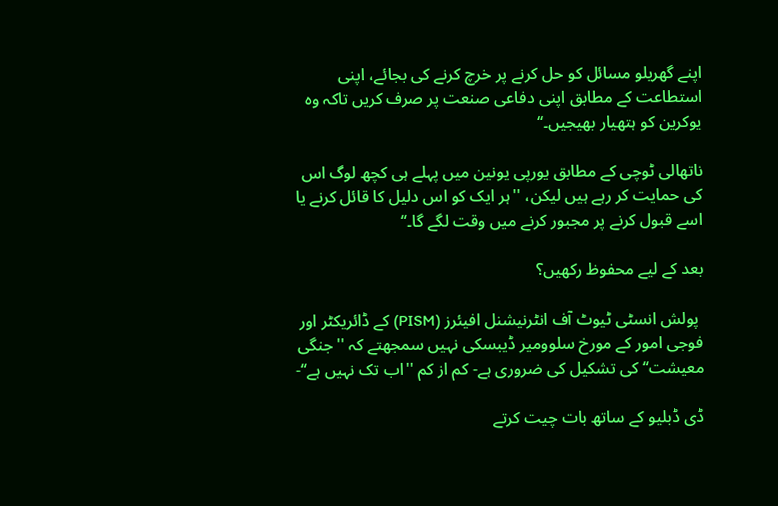اپنے گھریلو مسائل کو حل کرنے پر خرچ کرنے کی بجائے، اپنی استطاعت کے مطابق اپنی دفاعی صنعت پر صرف کریں تاکہ وہ یوکرین کو ہتھیار بھیجیں۔‘‘

ناتھالی ٹوچی کے مطابق یورپی یونین میں پہلے ہی کچھ لوگ اس کی حمایت کر رہے ہیں لیکن، ''ہر ایک کو اس دلیل کا قائل کرنے یا اسے قبول کرنے پر مجبور کرنے میں وقت لگے گا۔‘‘

بعد کے لیے محفوظ رکھیں؟

 پولش انسٹی ٹیوٹ آف انٹرنیشنل افیئرز (PISM) کے ڈائریکٹر اور فوجی امور کے مورخ سلوومیر ڈیبسکی نہیں سمجھتے کہ ''جنگی معیشت‘‘ کی تشکیل کی ضروری ہے- کم از کم ''اب تک نہیں ہے‘‘-

ڈی ڈبلیو کے ساتھ بات چیت کرتے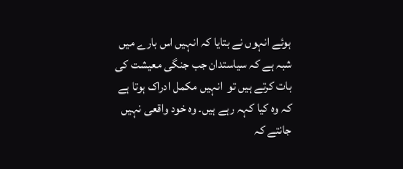ہوئے انہوں نے بتایا کہ انہیں اس بارے میں شبہ ہے کہ سیاستدان جب جنگی معیشت کی بات کرتے ہیں تو  انہیں مکمل ادراک ہوتا ہے کہ وہ کیا کہہ رہے ہیں۔ وہ خود واقعی نہیں جانتے کہ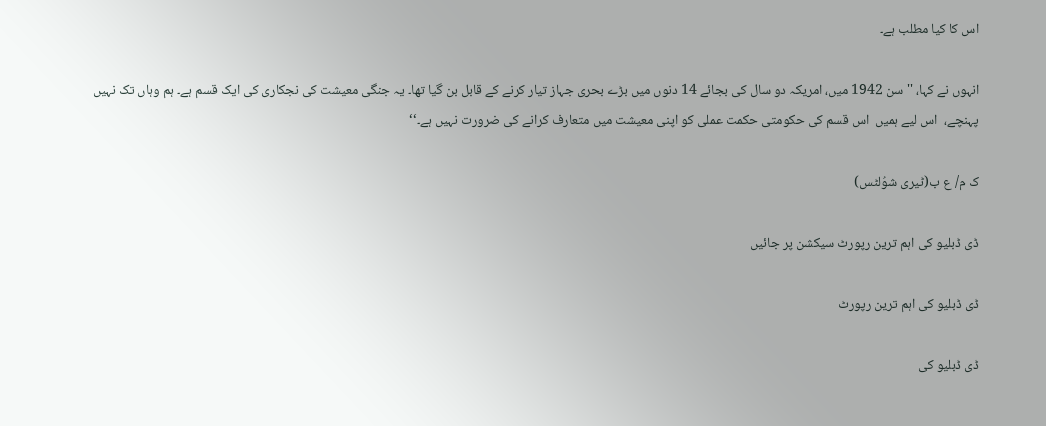اس کا کیا مطلب ہے۔

انہوں نے کہا، ''سن 1942 میں، امریکہ دو سال کی بجائے 14 دنوں میں بڑے بحری جہاز تیار کرنے کے قابل بن گیا تھا۔ یہ جنگی معیشت کی نجکاری کی ایک قسم ہے۔ ہم وہاں تک نہیں پہنچے،  اس لیے ہمیں  اس قسم کی حکومتی حکمت عملی کو اپنی معیشت میں متعارف کرانے کی ضرورت نہیں ہے۔‘‘

ک م/ ع ب(ٹیری شوُلٹس)

ڈی ڈبلیو کی اہم ترین رپورٹ سیکشن پر جائیں

ڈی ڈبلیو کی اہم ترین رپورٹ

ڈی ڈبلیو کی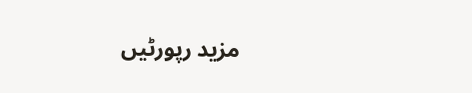مزید رپورٹیں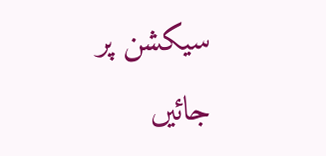سیکشن پر جائیں